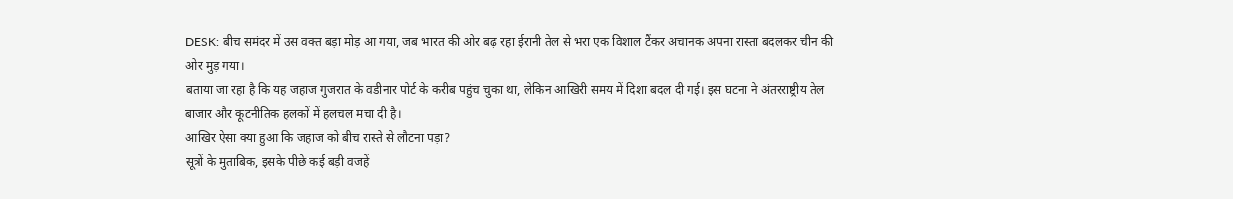DESK: बीच समंदर में उस वक्त बड़ा मोड़ आ गया, जब भारत की ओर बढ़ रहा ईरानी तेल से भरा एक विशाल टैंकर अचानक अपना रास्ता बदलकर चीन की ओर मुड़ गया।
बताया जा रहा है कि यह जहाज गुजरात के वडीनार पोर्ट के करीब पहुंच चुका था, लेकिन आखिरी समय में दिशा बदल दी गई। इस घटना ने अंतरराष्ट्रीय तेल बाजार और कूटनीतिक हलकों में हलचल मचा दी है।
आखिर ऐसा क्या हुआ कि जहाज को बीच रास्ते से लौटना पड़ा?
सूत्रों के मुताबिक, इसके पीछे कई बड़ी वजहें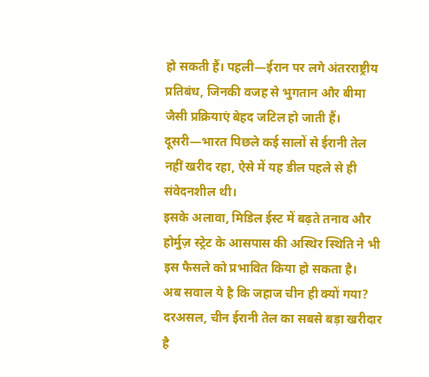हो सकती हैं। पहली—ईरान पर लगे अंतरराष्ट्रीय प्रतिबंध, जिनकी वजह से भुगतान और बीमा जैसी प्रक्रियाएं बेहद जटिल हो जाती हैं। दूसरी—भारत पिछले कई सालों से ईरानी तेल नहीं खरीद रहा, ऐसे में यह डील पहले से ही संवेदनशील थी।
इसके अलावा, मिडिल ईस्ट में बढ़ते तनाव और होर्मुज़ स्ट्रेट के आसपास की अस्थिर स्थिति ने भी इस फैसले को प्रभावित किया हो सकता है।
अब सवाल ये है कि जहाज चीन ही क्यों गया?
दरअसल, चीन ईरानी तेल का सबसे बड़ा खरीदार है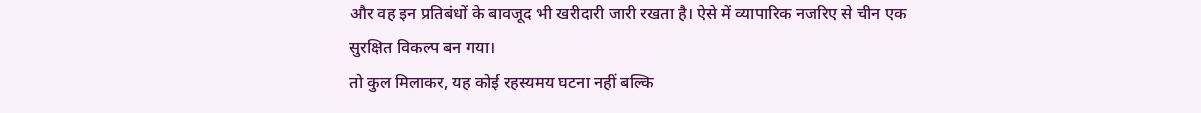और वह इन प्रतिबंधों के बावजूद भी खरीदारी जारी रखता है। ऐसे में व्यापारिक नजरिए से चीन एक सुरक्षित विकल्प बन गया।
तो कुल मिलाकर, यह कोई रहस्यमय घटना नहीं बल्कि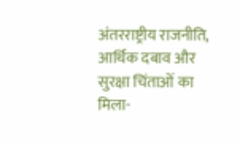अंतरराष्ट्रीय राजनीति, आर्थिक दबाव और सुरक्षा चिंताओं का मिला-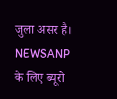जुला असर है।
NEWSANP के लिए ब्यूरो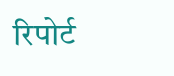रिपोर्ट